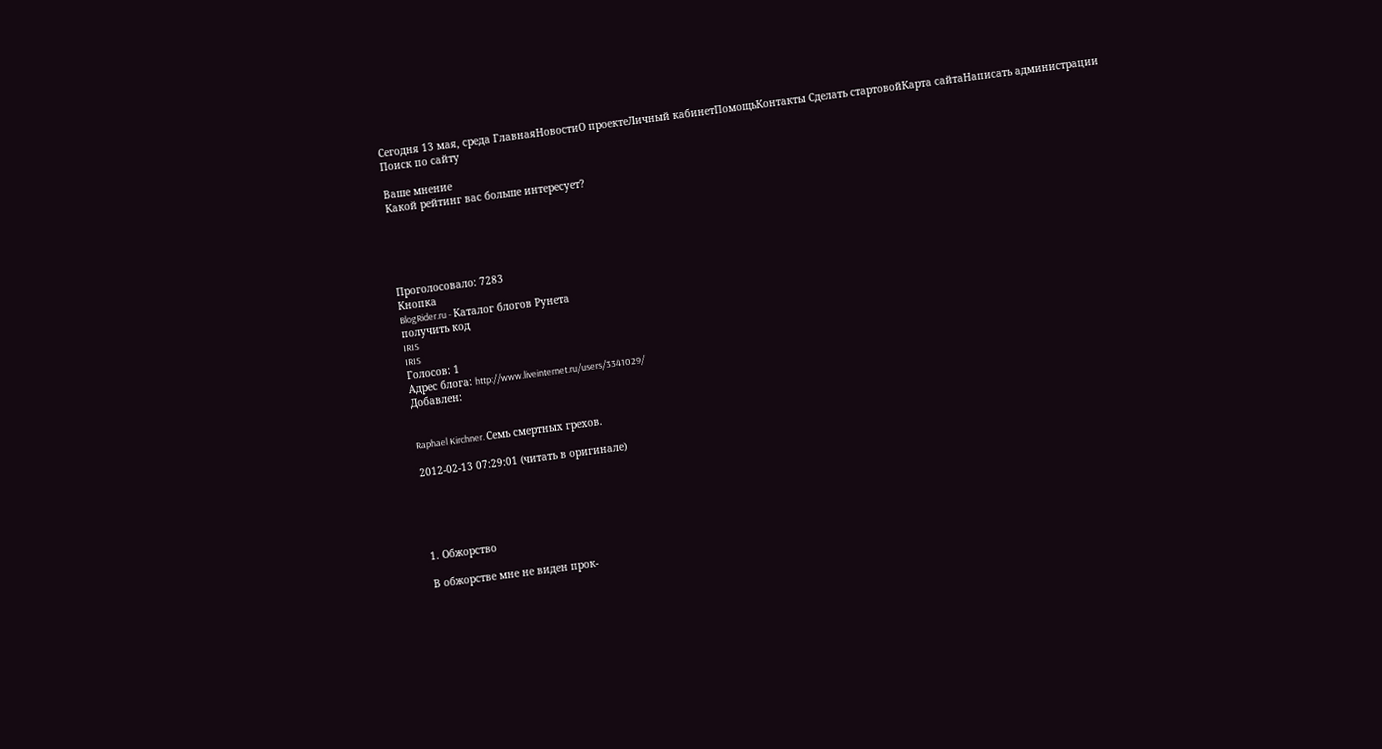Сегодня 13 мая, среда ГлавнаяНовостиО проектеЛичный кабинетПомощьКонтакты Сделать стартовойКарта сайтаНаписать администрации
Поиск по сайту

Ваше мнение
Какой рейтинг вас больше интересует?





Проголосовало: 7283
Кнопка
BlogRider.ru - Каталог блогов Рунета
получить код
IRIS
IRIS
Голосов: 1
Адрес блога: http://www.liveinternet.ru/users/3341029/
Добавлен:


Raphael Kirchner. Семь смертных грехов.

2012-02-13 07:29:01 (читать в оригинале)





1. Обжорство

В обжорстве мне не виден прок-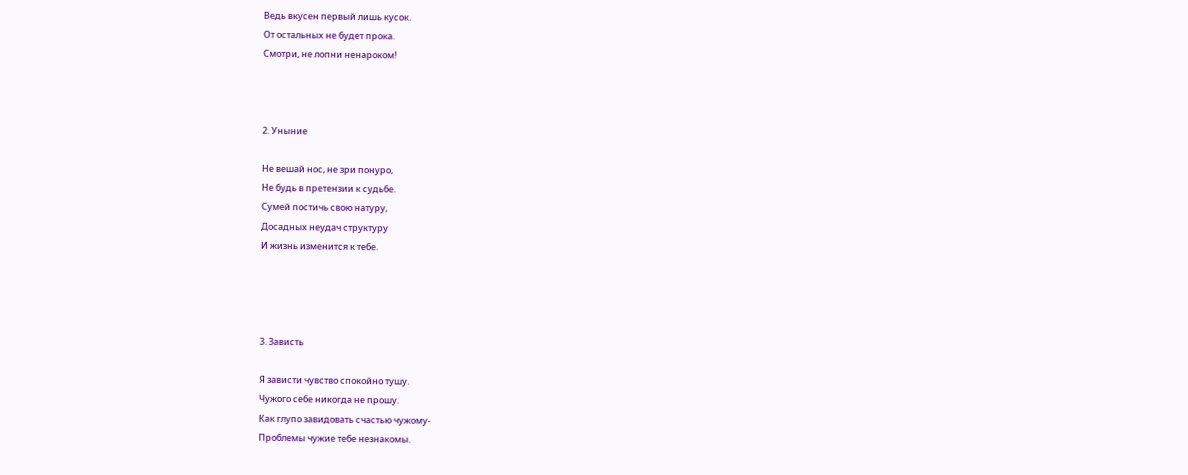Ведь вкусен первый лишь кусок.
От остальных не будет прока.
Смотри, не лопни ненароком!



2. Уныние

Не вешай нос, не зри понуро,
Не будь в претензии к судьбе.
Сумей постичь свою натуру,
Досадных неудач структуру
И жизнь изменится к тебе.




3. Зависть

Я зависти чувство спокойно тушу.
Чужого себе никогда не прошу.
Как глупо завидовать счастью чужому-
Проблемы чужие тебе незнакомы.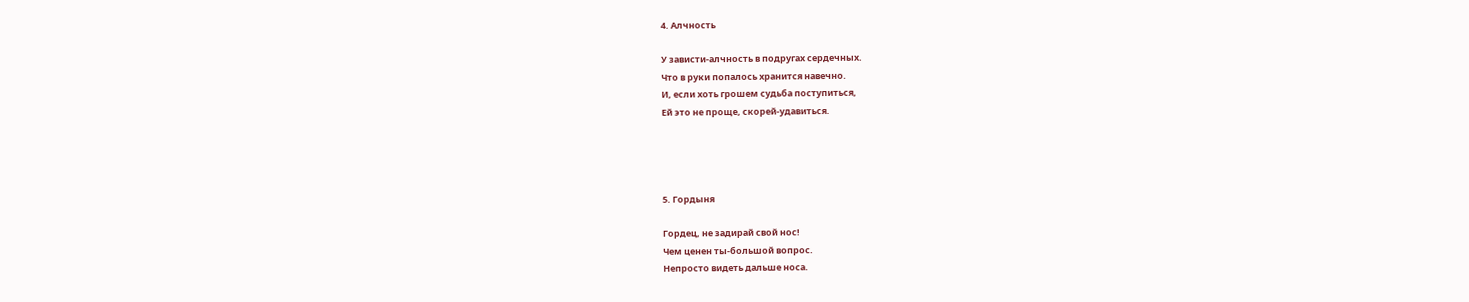4. Алчность

У зависти-алчность в подругах сердечных.
Что в руки попалось хранится навечно.
И, если хоть грошем судьба поступиться,
Ей это не проще, скорей-удавиться.




5. Гордыня

Гордец, не задирай свой нос!
Чем ценен ты-большой вопрос.
Непросто видеть дальше носа.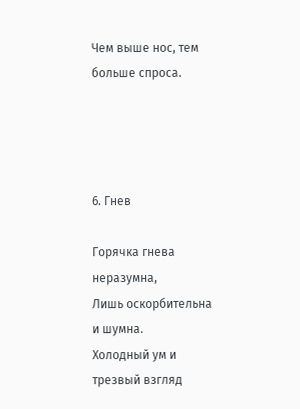Чем выше нос, тем больше спроса.




6. Гнев

Горячка гнева неразумна,
Лишь оскорбительна и шумна.
Холодный ум и трезвый взгляд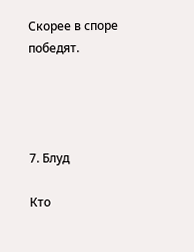Скорее в споре победят.




7. Блуд

Кто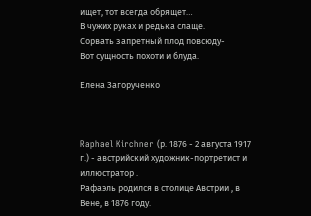ищет, тот всегда обрящет…
В чужих руках и редька слаще.
Сорвать запретный плод повсюду-
Вот сущность похоти и блуда.

Елена Загорученко



Raphael Kirchner (р. 1876 - 2 августа 1917 г.) - австрийский художник-портретист и иллюстратор .
Рафаэль родился в столице Австрии , в Вене, в 1876 году.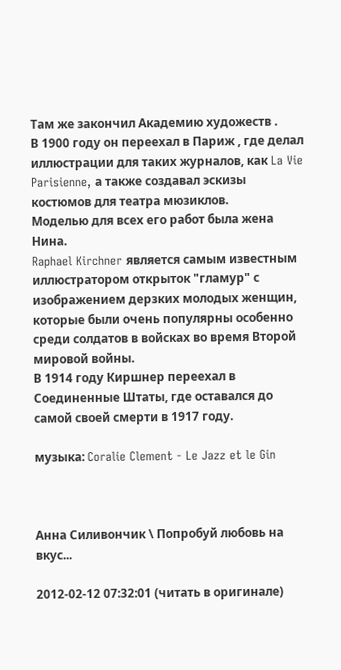Там же закончил Академию художеств .
В 1900 году он переехал в Париж , где делал иллюстрации для таких журналов, как La Vie Parisienne, а также создавал эскизы костюмов для театра мюзиклов.
Моделью для всех его работ была жена Нина.
Raphael Kirchner является самым известным иллюстратором открыток "гламур" с изображением дерзких молодых женщин, которые были очень популярны особенно среди солдатов в войсках во время Второй мировой войны.
В 1914 году Киршнер переехал в Соединенные Штаты, где оставался до самой своей смерти в 1917 году.

музыка: Coralie Clement - Le Jazz et le Gin



Анна Силивончик \ Попробуй любовь на вкус...

2012-02-12 07:32:01 (читать в оригинале)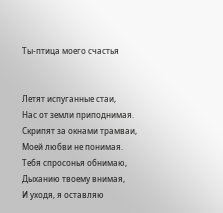Ты-птица моего счастья


Летят испуганные стаи,
Нас от земли приподнимая.
Скрипят за окнами трамваи,
Моей любви не понимая.
Тебя спросонья обнимаю,
Дыханию твоему внимая,
И уходя, я оставляю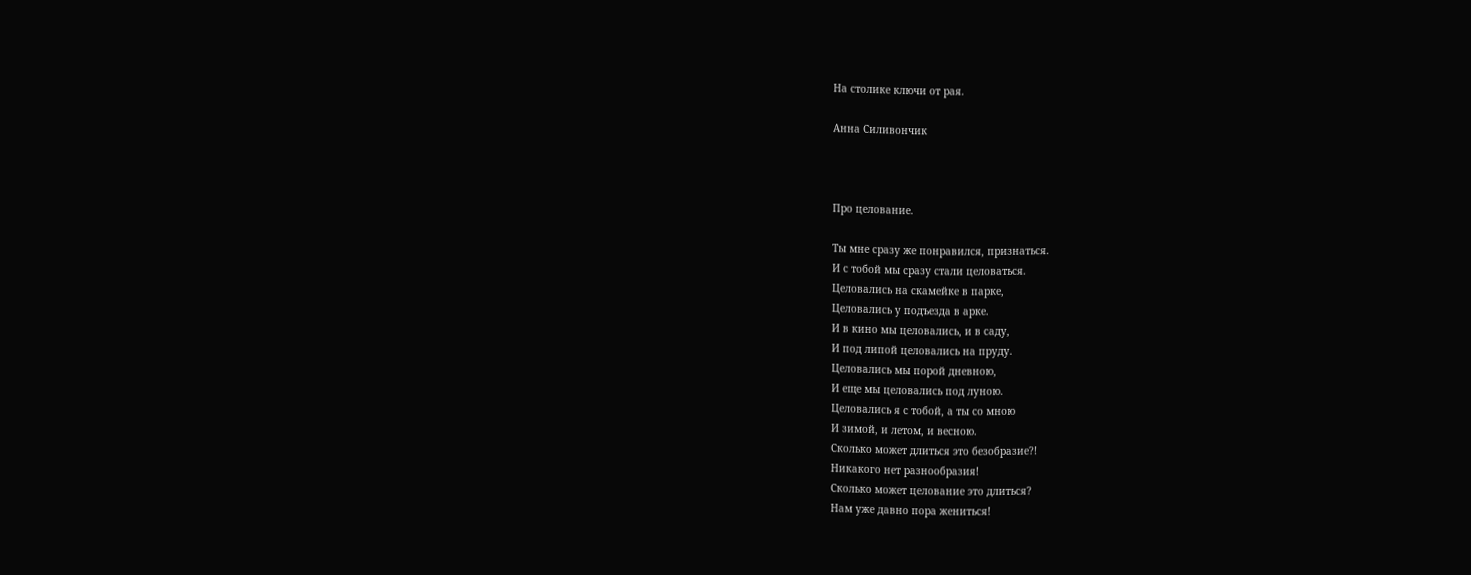На столике ключи от рая.

Анна Силивончик



Про целование.

Ты мне сразу же понравился, признаться.
И с тобой мы сразу стали целоваться.
Целовались на скамейке в парке,
Целовались у подъезда в арке.
И в кино мы целовались, и в саду,
И под липой целовались на пруду.
Целовались мы порой дневною,
И еще мы целовались под луною.
Целовались я с тобой, а ты со мною
И зимой, и летом, и весною.
Сколько может длиться это безобразие?!
Никакого нет разнообразия!
Сколько может целование это длиться?
Нам уже давно пора жениться!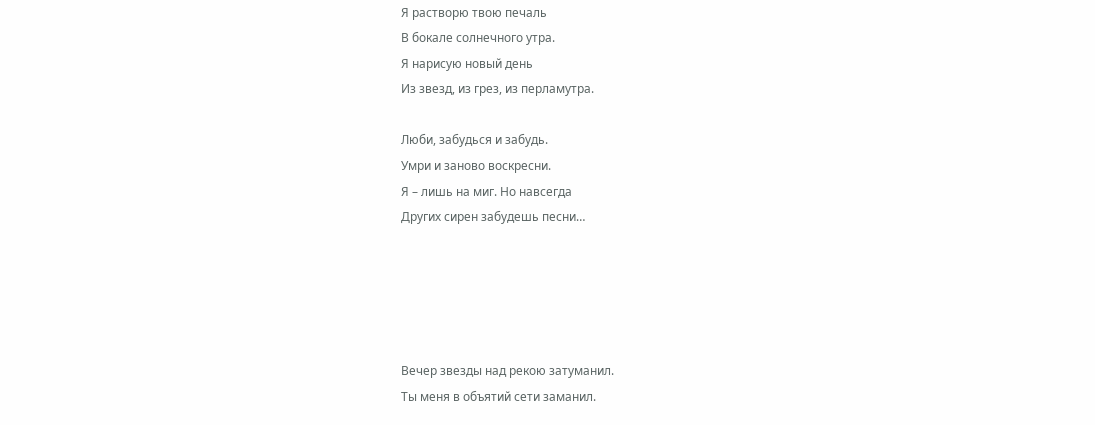Я растворю твою печаль
В бокале солнечного утра.
Я нарисую новый день
Из звезд, из грез, из перламутра.

Люби, забудься и забудь.
Умри и заново воскресни.
Я – лишь на миг. Но навсегда
Других сирен забудешь песни…





Вечер звезды над рекою затуманил.
Ты меня в объятий сети заманил.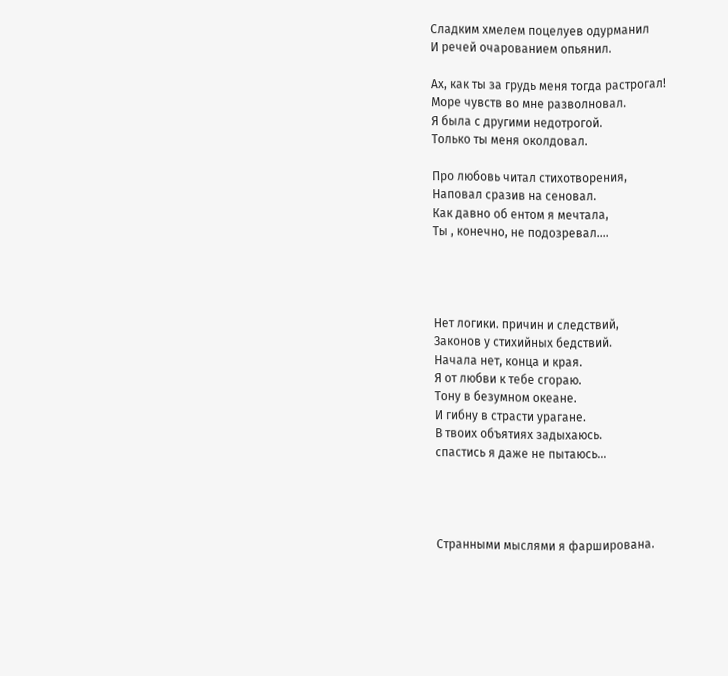Сладким хмелем поцелуев одурманил
И речей очарованием опьянил.

Ах, как ты за грудь меня тогда растрогал!
Море чувств во мне разволновал.
Я была с другими недотрогой.
Только ты меня околдовал.

Про любовь читал стихотворения,
Наповал сразив на сеновал.
Как давно об ентом я мечтала,
Ты , конечно, не подозревал....




Нет логики. причин и следствий,
Законов у стихийных бедствий.
Начала нет, конца и края.
Я от любви к тебе сгораю.
Тону в безумном океане.
И гибну в страсти урагане.
В твоих объятиях задыхаюсь.
спастись я даже не пытаюсь...




Странными мыслями я фарширована.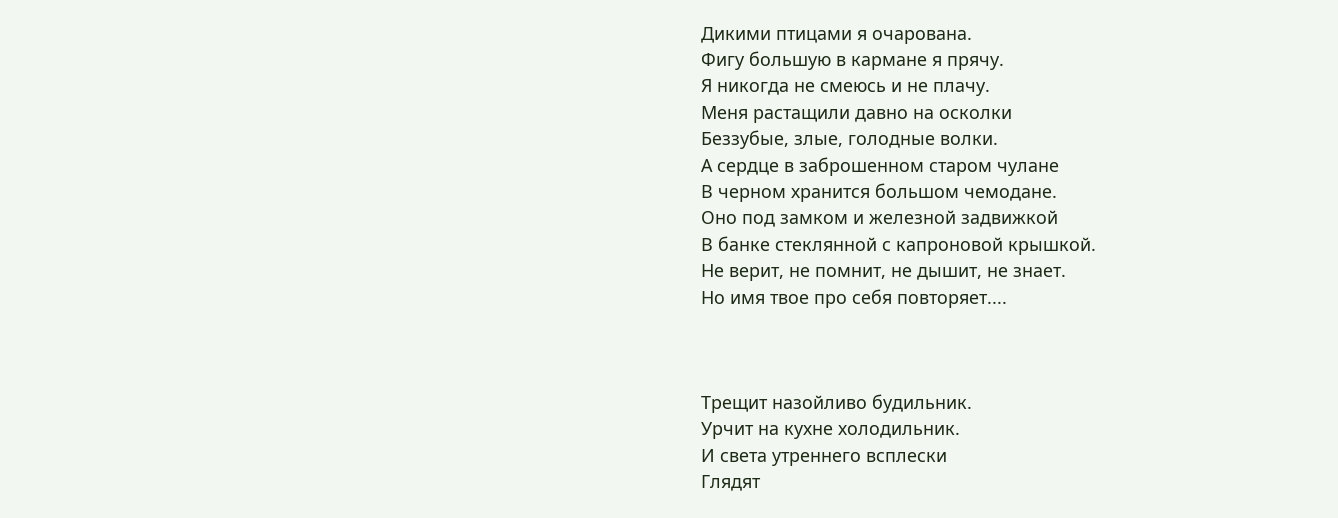Дикими птицами я очарована.
Фигу большую в кармане я прячу.
Я никогда не смеюсь и не плачу.
Меня растащили давно на осколки
Беззубые, злые, голодные волки.
А сердце в заброшенном старом чулане
В черном хранится большом чемодане.
Оно под замком и железной задвижкой
В банке стеклянной с капроновой крышкой.
Не верит, не помнит, не дышит, не знает.
Но имя твое про себя повторяет....



Трещит назойливо будильник.
Урчит на кухне холодильник.
И света утреннего всплески
Глядят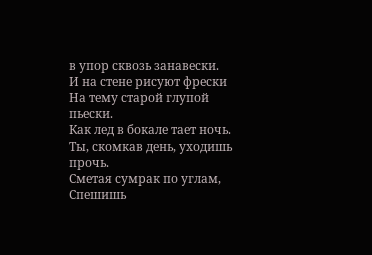в упор сквозь занавески.
И на стене рисуют фрески
На тему старой глупой пьески.
Как лед в бокале тает ночь.
Ты, скомкав день, уходишь прочь.
Сметая сумрак по углам,
Спешишь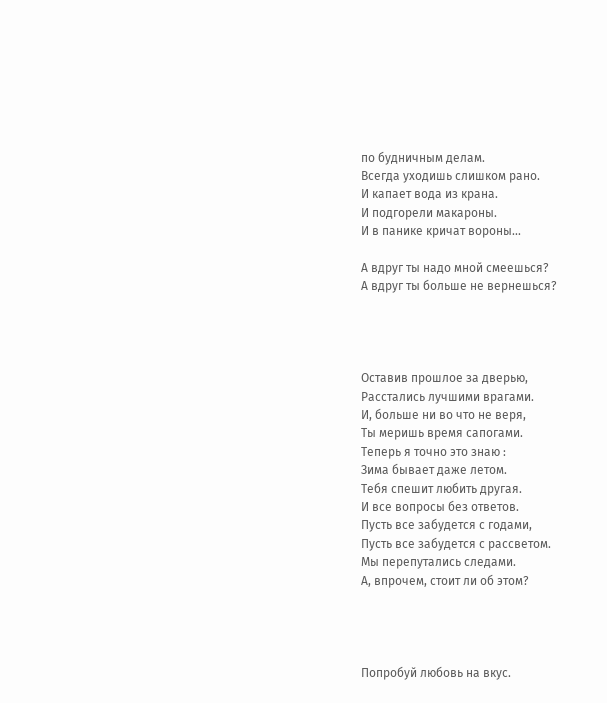по будничным делам.
Всегда уходишь слишком рано.
И капает вода из крана.
И подгорели макароны.
И в панике кричат вороны...

А вдруг ты надо мной смеешься?
А вдруг ты больше не вернешься?




Оставив прошлое за дверью,
Расстались лучшими врагами.
И, больше ни во что не веря,
Ты меришь время сапогами.
Теперь я точно это знаю :
Зима бывает даже летом.
Тебя спешит любить другая.
И все вопросы без ответов.
Пусть все забудется с годами,
Пусть все забудется с рассветом.
Мы перепутались следами.
А, впрочем, стоит ли об этом?




Попробуй любовь на вкус.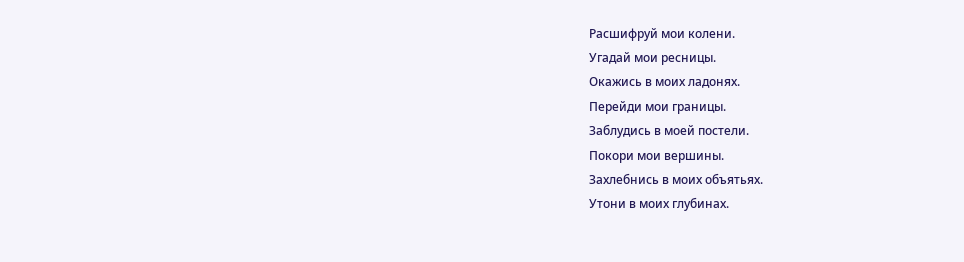Расшифруй мои колени.
Угадай мои ресницы.
Окажись в моих ладонях.
Перейди мои границы.
Заблудись в моей постели.
Покори мои вершины.
Захлебнись в моих объятьях.
Утони в моих глубинах.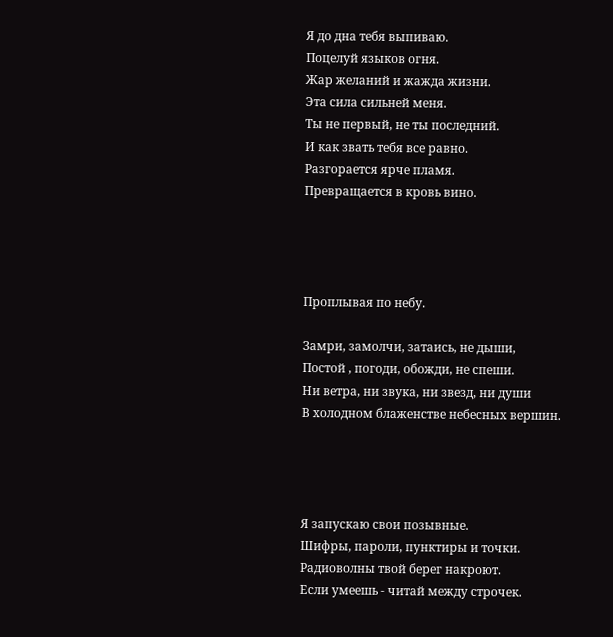Я до дна тебя выпиваю.
Поцелуй языков огня.
Жар желаний и жажда жизни.
Эта сила сильней меня.
Ты не первый, не ты последний.
И как звать тебя все равно.
Разгорается ярче пламя.
Превращается в кровь вино.




Проплывая по небу.

Замри, замолчи, затаись, не дыши,
Постой , погоди, обожди, не спеши.
Ни ветра, ни звука, ни звезд, ни души
В холодном блаженстве небесных вершин.




Я запускаю свои позывные.
Шифры, пароли, пунктиры и точки.
Радиоволны твой берег накроют.
Если умеешь - читай между строчек.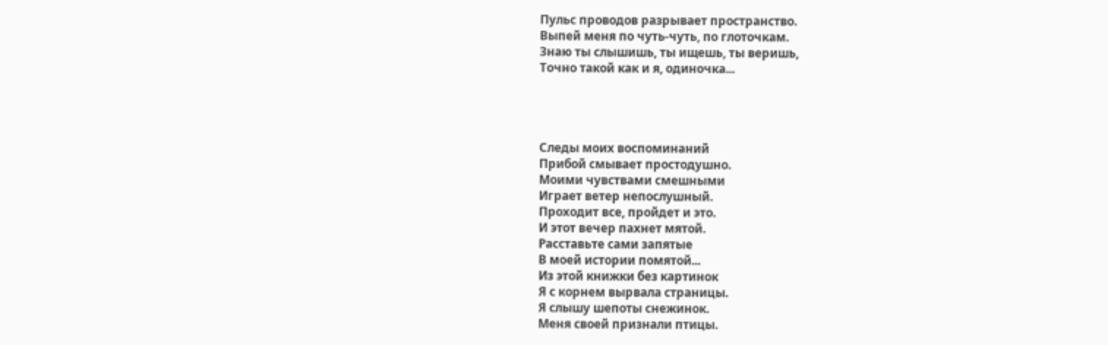Пульс проводов разрывает пространство.
Выпей меня по чуть-чуть, по глоточкам.
Знаю ты слышишь, ты ищешь, ты веришь,
Точно такой как и я, одиночка...




Следы моих воспоминаний
Прибой смывает простодушно.
Моими чувствами смешными
Играет ветер непослушный.
Проходит все, пройдет и это.
И этот вечер пахнет мятой.
Расставьте сами запятые
В моей истории помятой...
Из этой книжки без картинок
Я с корнем вырвала страницы.
Я слышу шепоты снежинок.
Меня своей признали птицы.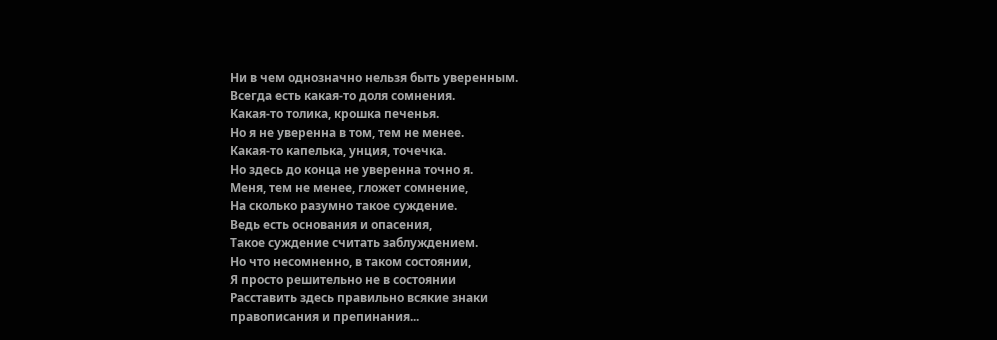Ни в чем однозначно нельзя быть уверенным.
Всегда есть какая-то доля сомнения.
Какая-то толика, крошка печенья.
Но я не уверенна в том, тем не менее.
Какая-то капелька, унция, точечка.
Но здесь до конца не уверенна точно я.
Меня, тем не менее, гложет сомнение,
На сколько разумно такое суждение.
Ведь есть основания и опасения,
Такое суждение считать заблуждением.
Но что несомненно, в таком состоянии,
Я просто решительно не в состоянии
Расставить здесь правильно всякие знаки
правописания и препинания...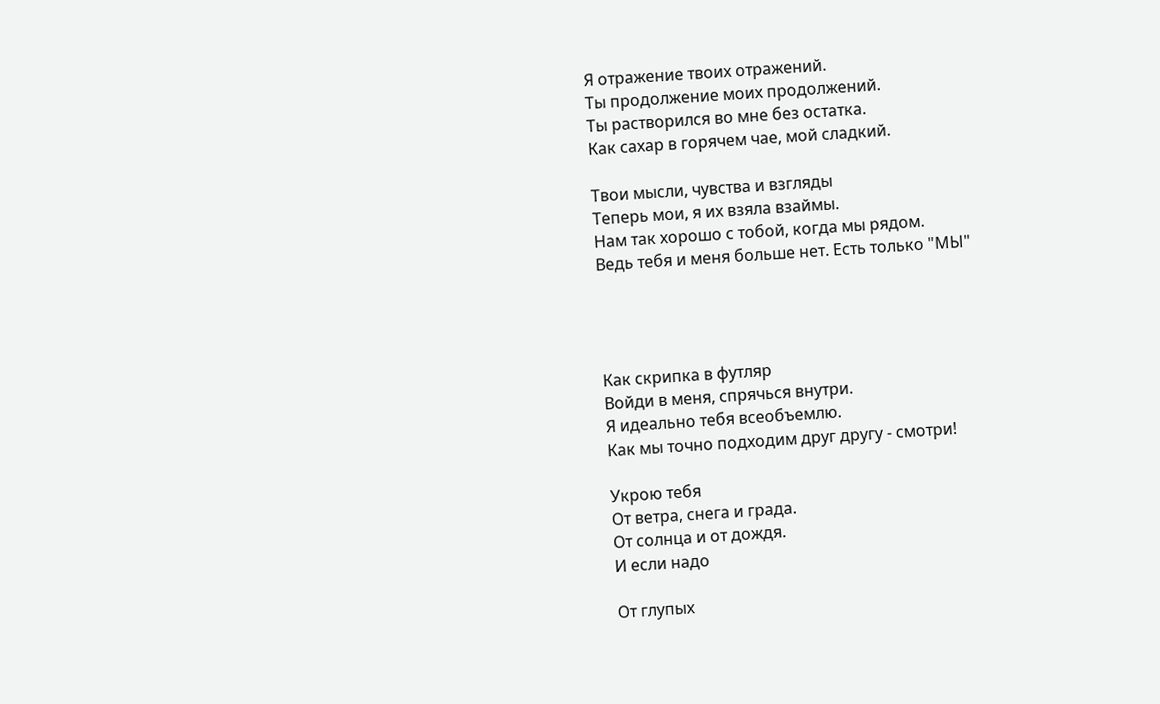Я отражение твоих отражений.
Ты продолжение моих продолжений.
Ты растворился во мне без остатка.
Как сахар в горячем чае, мой сладкий.

Твои мысли, чувства и взгляды
Теперь мои, я их взяла взаймы.
Нам так хорошо с тобой, когда мы рядом.
Ведь тебя и меня больше нет. Есть только "МЫ"




Как скрипка в футляр
Войди в меня, спрячься внутри.
Я идеально тебя всеобъемлю.
Как мы точно подходим друг другу - смотри!

Укрою тебя
От ветра, снега и града.
От солнца и от дождя.
И если надо

От глупых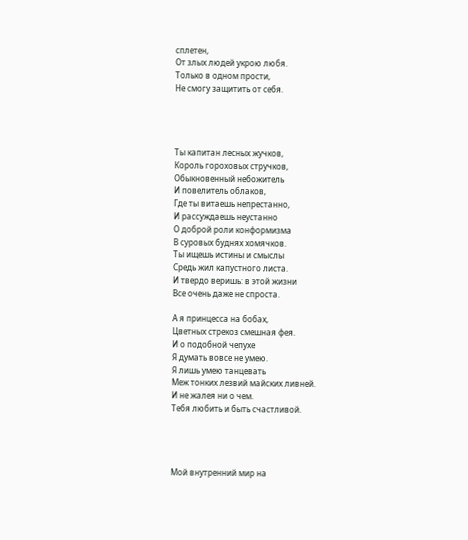сплетен,
От злых людей укрою любя.
Только в одном прости,
Не смогу защитить от себя.




Ты капитан лесных жучков,
Король гороховых стручков,
Обыкновенный небожитель
И повелитель облаков,
Где ты витаешь непрестанно,
И рассуждаешь неустанно
О доброй роли конформизма
В суровых буднях хомячков.
Ты ищешь истины и смыслы
Средь жил капустного листа.
И твердо веришь: в этой жизни
Все очень даже не спроста.

А я принцесса на бобах,
Цветных стрекоз смешная фея.
И о подобной чепухе
Я думать вовсе не умею.
Я лишь умею танцевать
Меж тонких лезвий майских ливней.
И не жалея ни о чем.
Тебя любить и быть счастливой.




Мой внутренний мир на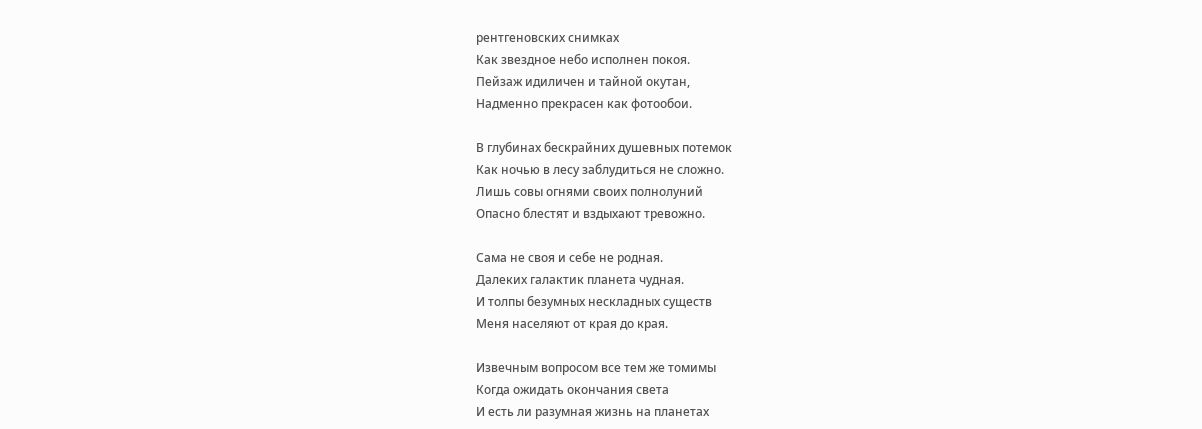рентгеновских снимках
Как звездное небо исполнен покоя.
Пейзаж идиличен и тайной окутан,
Надменно прекрасен как фотообои.

В глубинах бескрайних душевных потемок
Как ночью в лесу заблудиться не сложно.
Лишь совы огнями своих полнолуний
Опасно блестят и вздыхают тревожно.

Сама не своя и себе не родная.
Далеких галактик планета чудная.
И толпы безумных нескладных существ
Меня населяют от края до края.

Извечным вопросом все тем же томимы
Когда ожидать окончания света
И есть ли разумная жизнь на планетах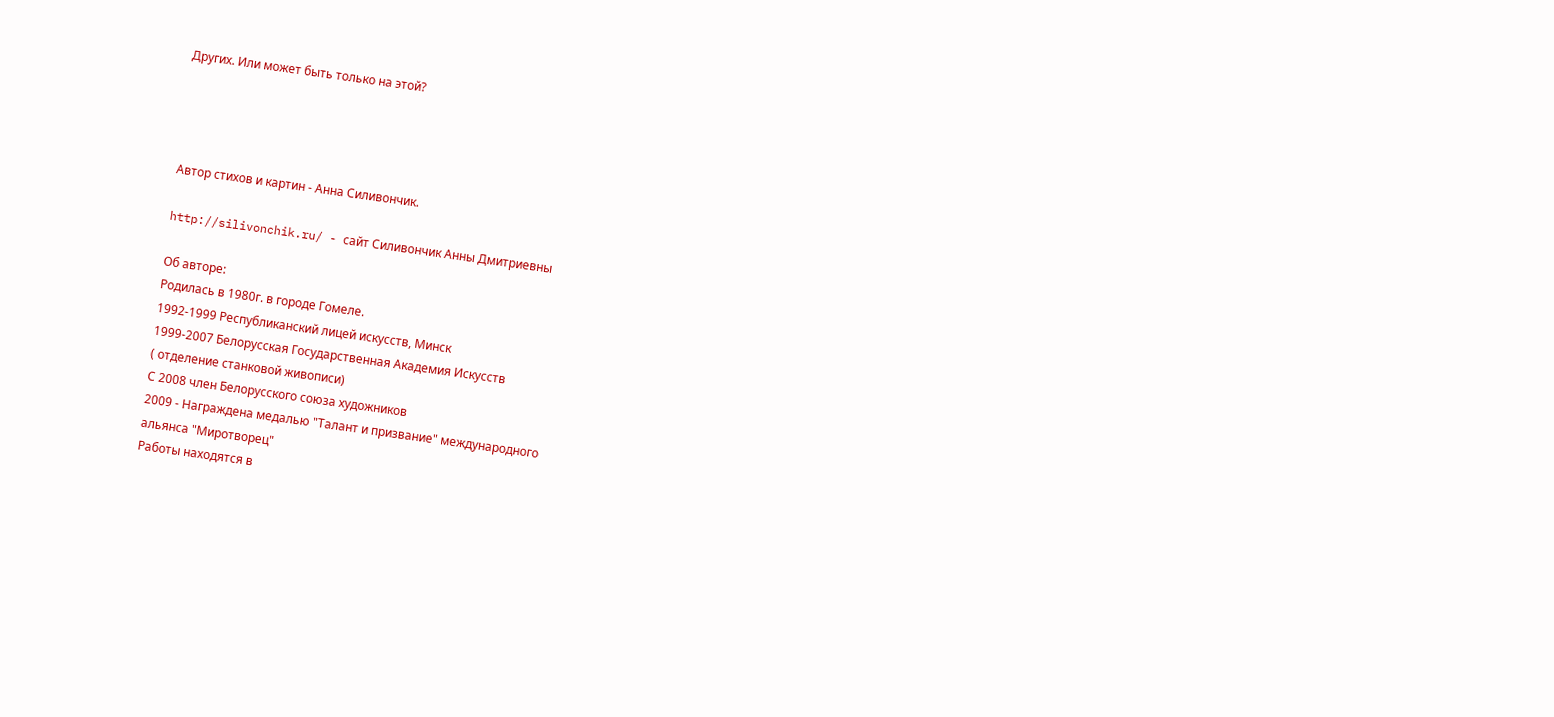Других. Или может быть только на этой?




Автор стихов и картин - Анна Силивончик.

http://silivonchik.ru/ - сайт Силивончик Анны Дмитриевны

Об авторе:
Родилась в 1980г. в городе Гомеле.
1992-1999 Республиканский лицей искусств, Минск
1999-2007 Белорусская Государственная Академия Искусств
( отделение станковой живописи)
С 2008 член Белорусского союза художников
2009 - Награждена медалью "Талант и призвание" международного
альянса "Миротворец"
Работы находятся в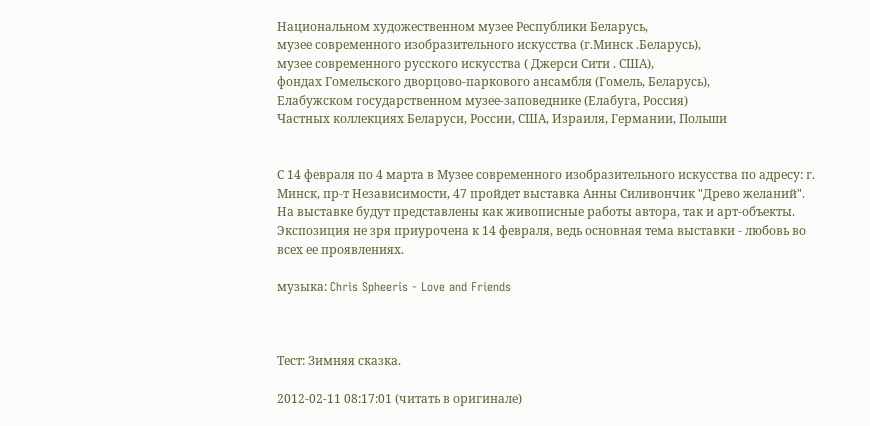Национальном художественном музее Республики Беларусь,
музее современного изобразительного искусства (г.Минск .Беларусь),
музее современного русского искусства ( Джерси Сити . США),
фондах Гомельского дворцово-паркового ансамбля (Гомель, Беларусь),
Елабужском государственном музее-заповеднике (Елабуга, Россия)
Частных коллекциях Беларуси, России, США, Израиля, Германии, Польши


С 14 февраля по 4 марта в Музее современного изобразительного искусства по адресу: г. Минск, пр-т Независимости, 47 пройдет выставка Анны Силивончик "Древо желаний". На выставке будут представлены как живописные работы автора, так и арт-объекты.
Экспозиция не зря приурочена к 14 февраля, ведь основная тема выставки - любовь во всех ее проявлениях.

музыка: Chris Spheeris - Love and Friends



Тест: Зимняя сказка.

2012-02-11 08:17:01 (читать в оригинале)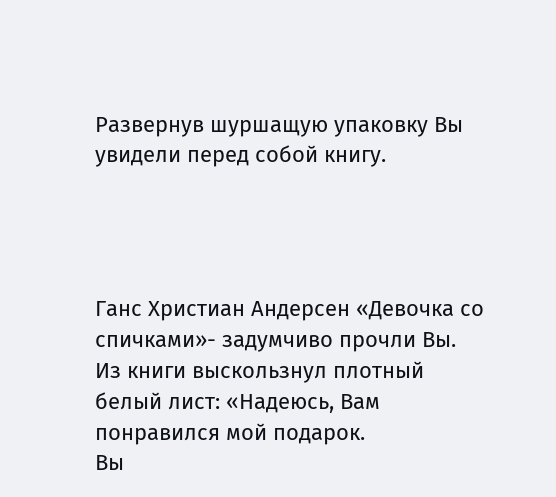Развернув шуршащую упаковку Вы увидели перед собой книгу.




Ганс Христиан Андерсен «Девочка со спичками»- задумчиво прочли Вы.
Из книги выскользнул плотный белый лист: «Надеюсь, Вам понравился мой подарок.
Вы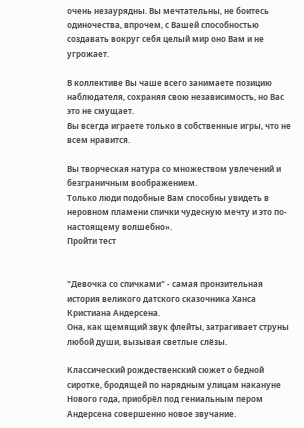очень незаурядны. Вы мечтательны, не боитесь одиночества, впрочем, с Вашей способностью создавать вокруг себя целый мир оно Вам и не угрожает.

В коллективе Вы чаше всего занимаете позицию наблюдателя, сохраняя свою независимость, но Вас это не смущает.
Вы всегда играете только в собственные игры, что не всем нравится.

Вы творческая натура со множеством увлечений и безграничным воображением.
Только люди подобные Вам способны увидеть в неровном пламени спички чудесную мечту и это по-настоящему волшебно».
Пройти тест


"Девочка со спичками" - самая пронзительная история великого датского сказочника Ханса Кристиана Андерсена.
Она, как щемящий звук флейты, затрагивает струны любой души, вызывая светлые слёзы.

Классический рождественский сюжет о бедной сиротке, бродящей по нарядным улицам накануне Нового года, приобрёл под гениальным пером Андерсена совершенно новое звучание.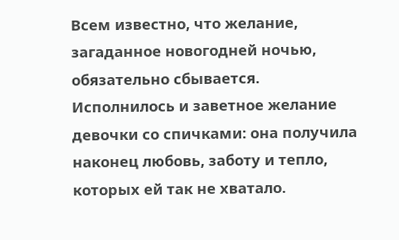Всем известно, что желание, загаданное новогодней ночью, обязательно сбывается.
Исполнилось и заветное желание девочки со спичками: она получила наконец любовь, заботу и тепло, которых ей так не хватало.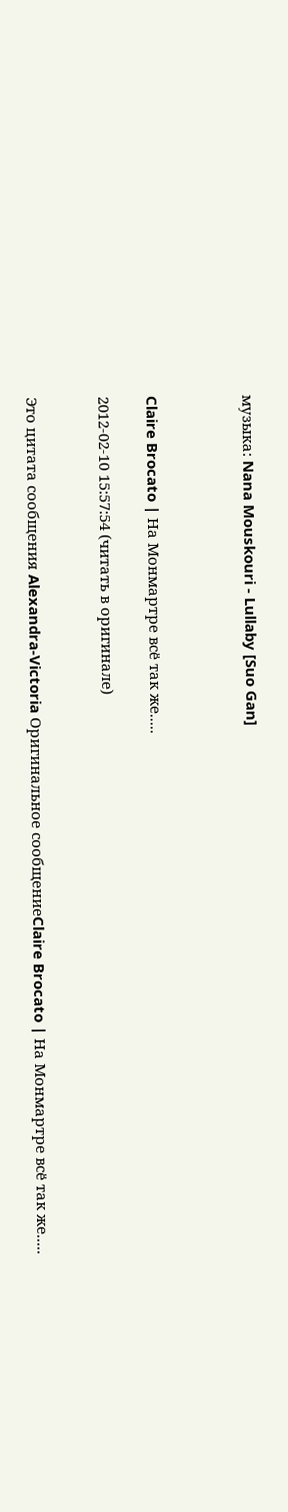музыка: Nana Mouskouri - Lullaby [Suo Gan]



Claire Brocato | На Монмартре всё так же.....

2012-02-10 15:57:54 (читать в оригинале)


Это цитата сообщения Alexandra-Victoria Оригинальное сообщениеClaire Brocato | На Монмартре всё так же.....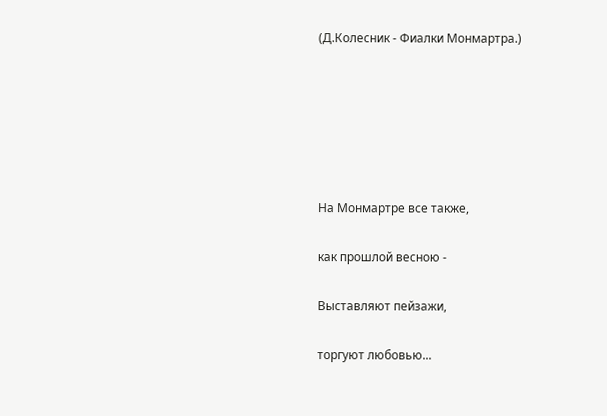(Д.Колесник - Фиалки Монмартра.)






На Монмартре все также,

как прошлой весною -

Выставляют пейзажи,

торгуют любовью...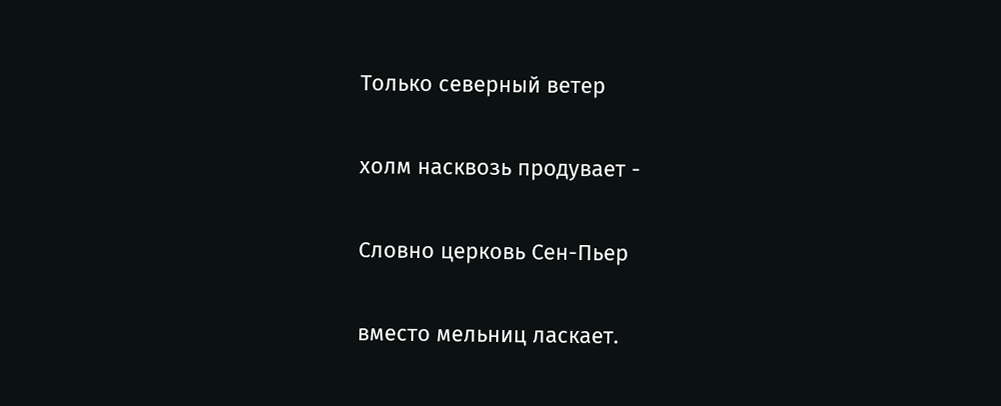Только северный ветер

холм насквозь продувает -

Словно церковь Сен-Пьер

вместо мельниц ласкает.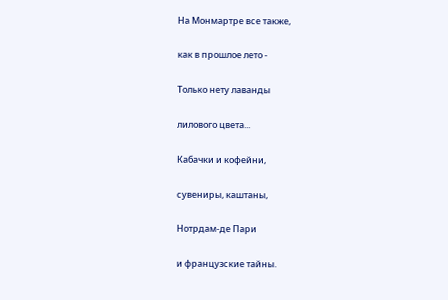На Монмартре все также,

как в прошлое лето -

Только нету лаванды

лилового цвета...

Кабачки и кофейни,

сувениры, каштаны,

Нотрдам-де Пари

и французские тайны.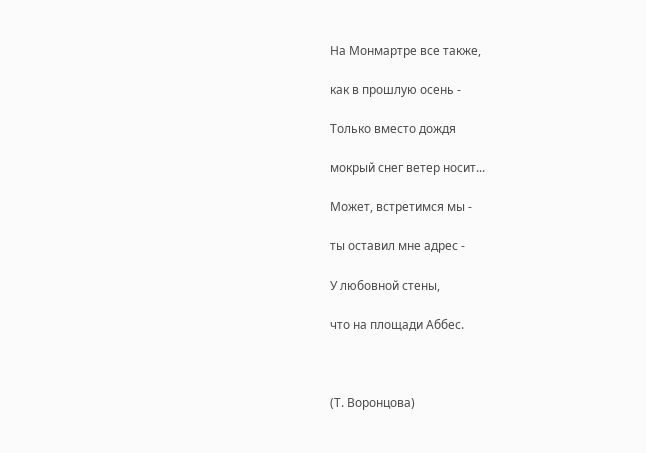На Монмартре все также,

как в прошлую осень -

Только вместо дождя

мокрый снег ветер носит...

Может, встретимся мы -

ты оставил мне адрес -

У любовной стены,

что на площади Аббес.



(Т. Воронцова)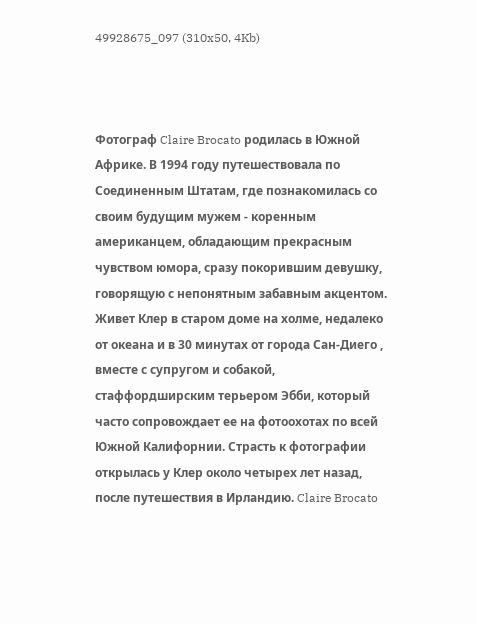49928675_097 (310x50, 4Kb)



Фотограф Claire Brocato родилась в Южной Африке. В 1994 году путешествовала по Соединенным Штатам, где познакомилась со своим будущим мужем - коренным американцем, обладающим прекрасным чувством юмора, сразу покорившим девушку, говорящую с непонятным забавным акцентом. Живет Клер в старом доме на холме, недалеко от океана и в 30 минутах от города Сан-Диего , вместе с супругом и собакой, стаффордширским терьером Эбби, который часто сопровождает ее на фотоохотах по всей Южной Калифорнии. Страсть к фотографии открылась у Клер около четырех лет назад, после путешествия в Ирландию. Claire Brocato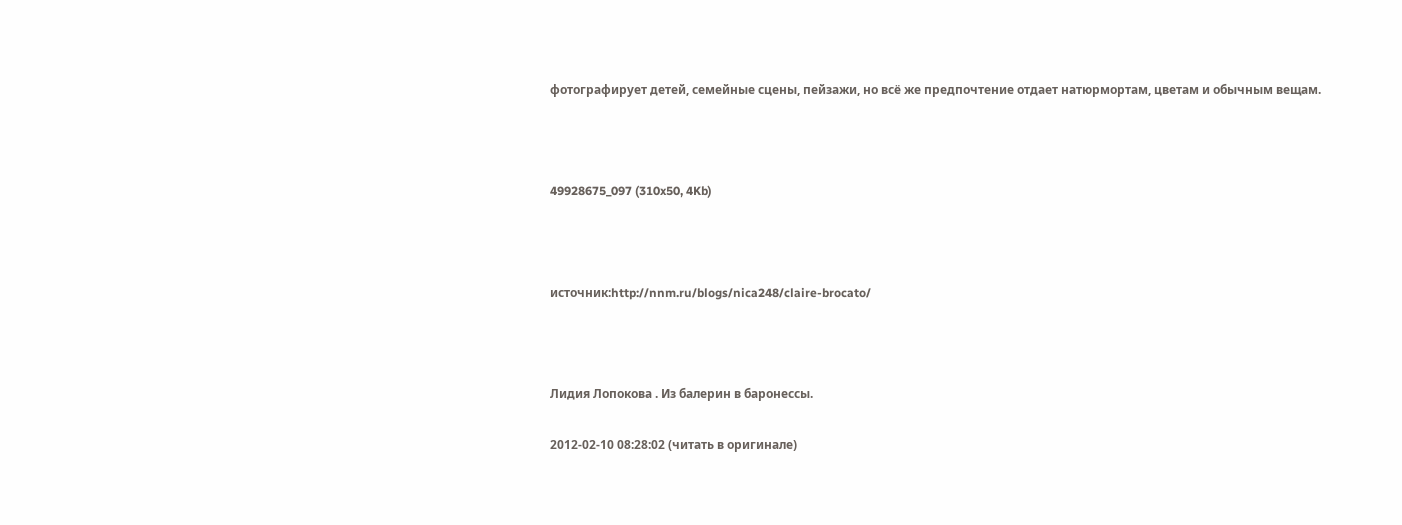фотографирует детей, семейные сцены, пейзажи, но всё же предпочтение отдает натюрмортам, цветам и обычным вещам.



49928675_097 (310x50, 4Kb)



источник:http://nnm.ru/blogs/nica248/claire-brocato/



Лидия Лопокова . Из балерин в баронессы.

2012-02-10 08:28:02 (читать в оригинале)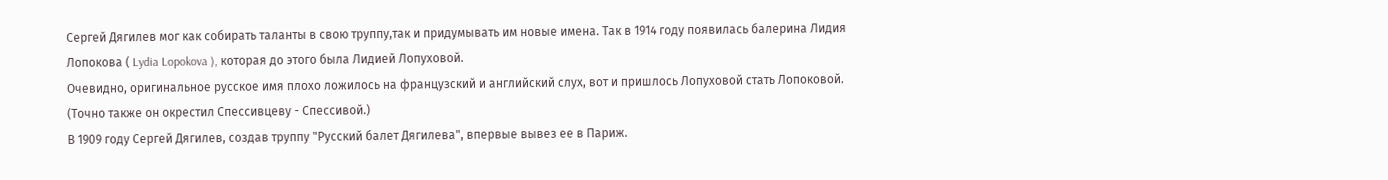Сергей Дягилев мог как собирать таланты в свою труппу,так и придумывать им новые имена. Так в 1914 году появилась балерина Лидия Лопокова ( Lydia Lopokova ), которая до этого была Лидией Лопуховой.
Очевидно, оригинальное русское имя плохо ложилось на французский и английский слух, вот и пришлось Лопуховой стать Лопоковой. (Точно также он окрестил Спессивцеву - Спессивой.)
В 1909 году Сергей Дягилев, создав труппу "Русский балет Дягилева", впервые вывез ее в Париж.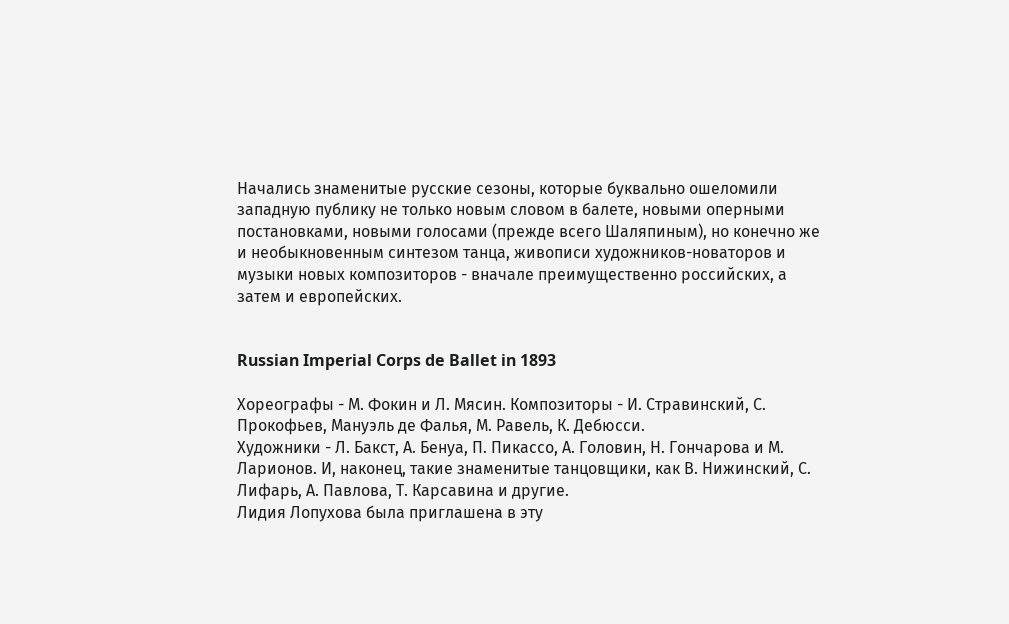Начались знаменитые русские сезоны, которые буквально ошеломили западную публику не только новым словом в балете, новыми оперными постановками, новыми голосами (прежде всего Шаляпиным), но конечно же и необыкновенным синтезом танца, живописи художников-новаторов и музыки новых композиторов - вначале преимущественно российских, а затем и европейских.


Russian Imperial Corps de Ballet in 1893

Хореографы - М. Фокин и Л. Мясин. Композиторы - И. Стравинский, С. Прокофьев, Мануэль де Фалья, М. Равель, К. Дебюсси.
Художники - Л. Бакст, А. Бенуа, П. Пикассо, А. Головин, Н. Гончарова и М. Ларионов. И, наконец, такие знаменитые танцовщики, как В. Нижинский, С. Лифарь, А. Павлова, Т. Карсавина и другие.
Лидия Лопухова была приглашена в эту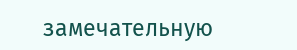замечательную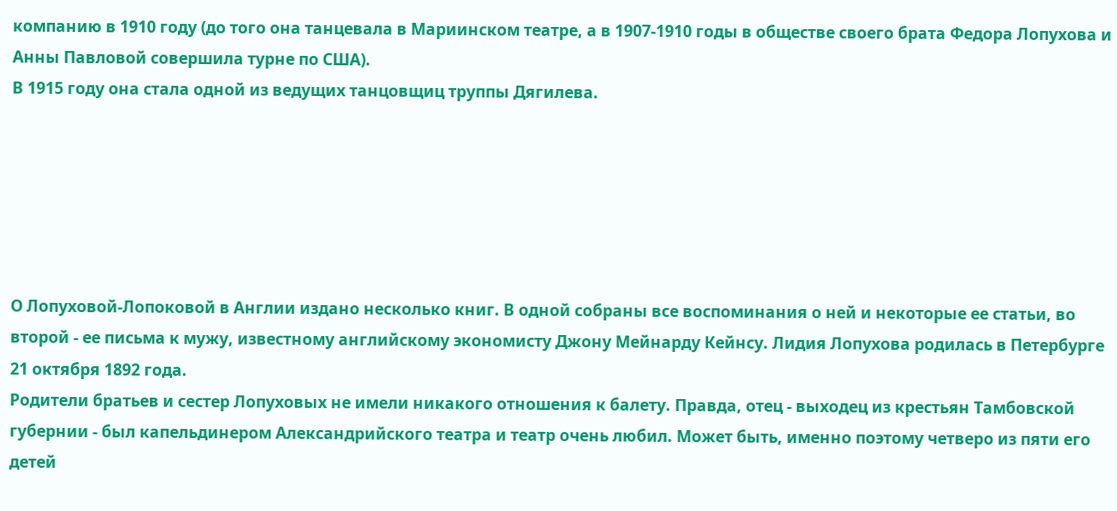компанию в 1910 году (до того она танцевала в Мариинском театре, а в 1907-1910 годы в обществе своего брата Федора Лопухова и Анны Павловой совершила турне по США).
В 1915 году она стала одной из ведущих танцовщиц труппы Дягилева.






О Лопуховой-Лопоковой в Англии издано несколько книг. В одной собраны все воспоминания о ней и некоторые ее статьи, во второй - ее письма к мужу, известному английскому экономисту Джону Мейнарду Кейнсу. Лидия Лопухова родилась в Петербурге 21 октября 1892 года.
Родители братьев и сестер Лопуховых не имели никакого отношения к балету. Правда, отец - выходец из крестьян Тамбовской губернии - был капельдинером Александрийского театра и театр очень любил. Может быть, именно поэтому четверо из пяти его детей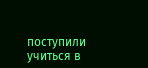поступили учиться в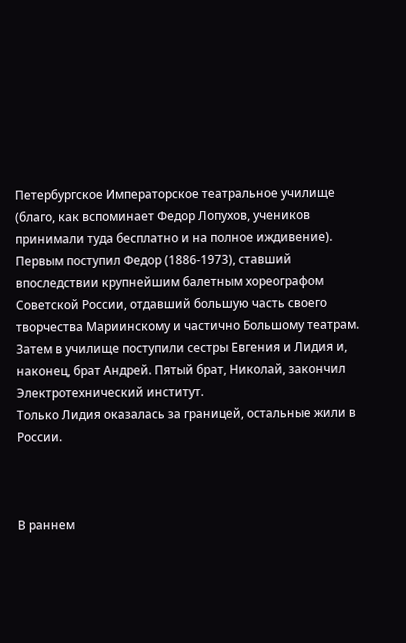Петербургское Императорское театральное училище (благо, как вспоминает Федор Лопухов, учеников принимали туда бесплатно и на полное иждивение).
Первым поступил Федор (1886-1973), ставший впоследствии крупнейшим балетным хореографом Советской России, отдавший большую часть своего творчества Мариинскому и частично Большому театрам. Затем в училище поступили сестры Евгения и Лидия и, наконец, брат Андрей. Пятый брат, Николай, закончил Электротехнический институт.
Только Лидия оказалась за границей, остальные жили в России.



В раннем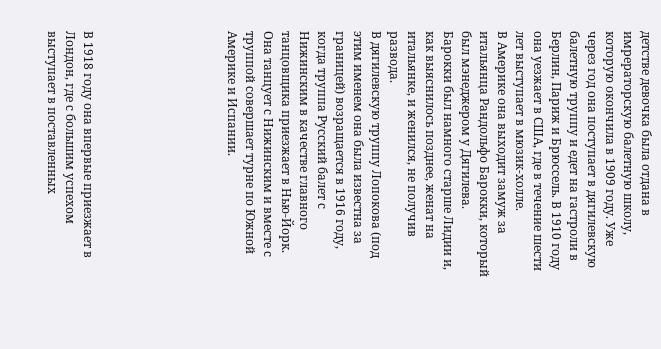детстве девочка была отдана в имрераторскую балетную школу, которую окончила в 1909 году. Уже через год она поступает в дягилевскую балетную труппу и едет на гастроли в Берлин, Париж и Брюссель. В 1910 году она уезжает в США, где в течение шести лет выступает в мюзик-холле.
В Америке она выходит замуж за итальянца Рандольфо Барокки, который был мэнеджером у Дягилева.
Барокки был намного старше Лидии и, как выяснилось позднее, женат на итальянке, и женился, не получив развода.
В дягилевскую труппу Лопокова (под этим именем она была известна за границей) возращается в 1916 году, когда труппа Русский балет с Нижинским в качестве главного танцовщика приезжает в Нью-Йорк.
Она танцует с Нижинским и вместе с труппой совершает турне по Южной Америке и Испании.







В 1918 году она впервые приезжает в Лондон, где с большим успехом выступает в поставленных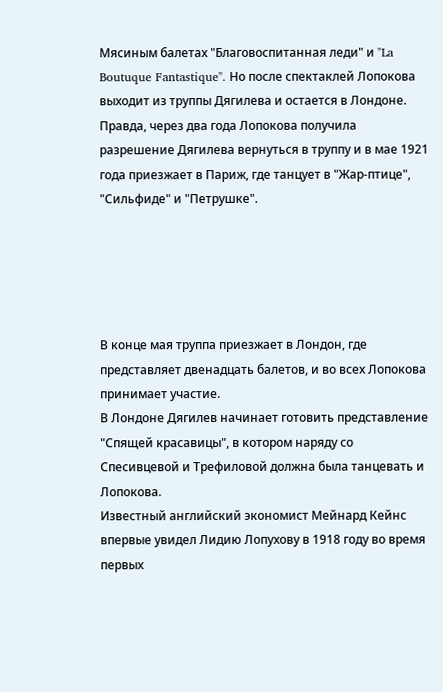Мясиным балетах "Благoвоспитанная леди" и "La Boutuque Fantastique". Но после спектаклей Лопокова выходит из труппы Дягилева и остается в Лондоне.
Правда, через два года Лопокова получила разрешение Дягилева вернуться в труппу и в мае 1921 года приезжает в Париж, где танцует в "Жар-птице", "Сильфиде" и "Петрушке".





В конце мая труппа приезжает в Лондон, где представляет двенадцать балетов, и во всех Лопокова принимает участие.
В Лондоне Дягилев начинает готовить представление "Спящей красавицы", в котором наряду со Спесивцевой и Трефиловой должна была танцевать и Лопокова.
Известный английский экономист Мейнард Кейнс впервые увидел Лидию Лопухову в 1918 году во время первых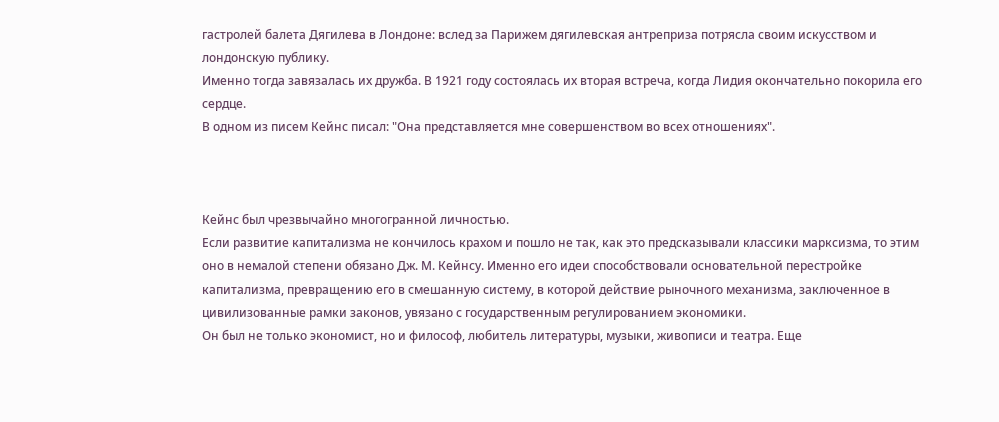гастролей балета Дягилева в Лондоне: вслед за Парижем дягилевская антреприза потрясла своим искусством и лондонскую публику.
Именно тогда завязалась их дружба. В 1921 году состоялась их вторая встреча, когда Лидия окончательно покорила его сердце.
В одном из писем Кейнс писал: "Она представляется мне совершенством во всех отношениях".



Кейнс был чрезвычайно многогранной личностью.
Если развитие капитализма не кончилось крахом и пошло не так, как это предсказывали классики марксизма, то этим оно в немалой степени обязано Дж. М. Кейнсу. Именно его идеи способствовали основательной перестройке капитализма, превращению его в смешанную систему, в которой действие рыночного механизма, заключенное в цивилизованные рамки законов, увязано с государственным регулированием экономики.
Он был не только экономист, но и философ, любитель литературы, музыки, живописи и театра. Еще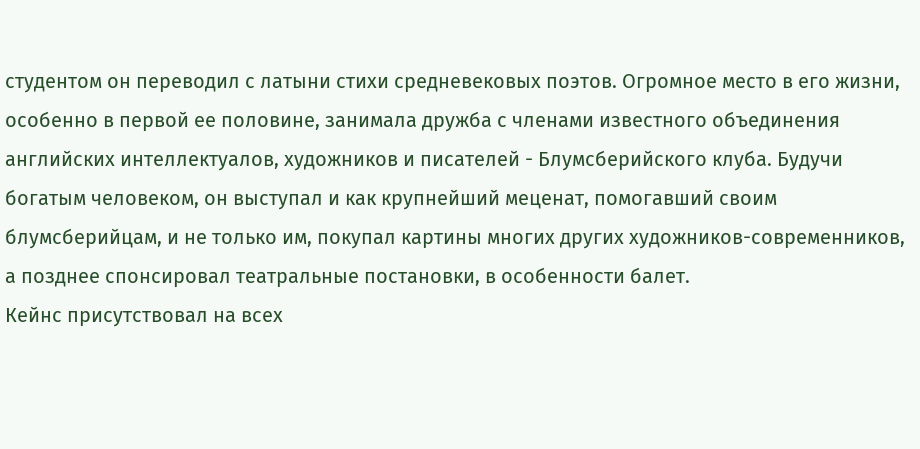студентом он переводил с латыни стихи средневековых поэтов. Огромное место в его жизни, особенно в первой ее половине, занимала дружба с членами известного объединения английских интеллектуалов, художников и писателей - Блумсберийского клуба. Будучи богатым человеком, он выступал и как крупнейший меценат, помогавший своим блумсберийцам, и не только им, покупал картины многих других художников-современников, а позднее спонсировал театральные постановки, в особенности балет.
Кейнс присутствовал на всех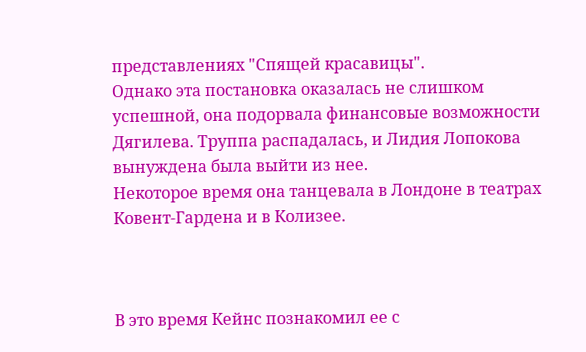представлениях "Спящей красавицы".
Однако эта постановка оказалась не слишком успешной, она подорвала финансовые возможности Дягилева. Труппа распадалась, и Лидия Лопокова вынуждена была выйти из нее.
Некоторое время она танцевала в Лондоне в театрах Ковент-Гардена и в Колизее.



В это время Кейнс познакомил ее с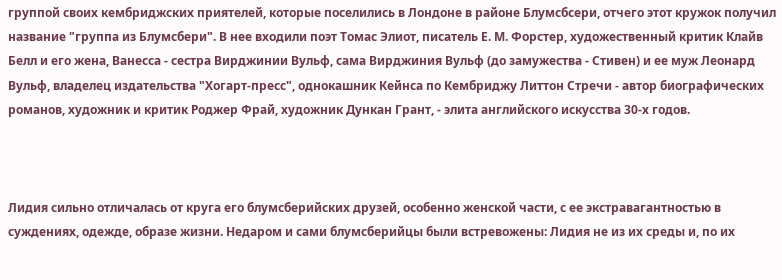группой своих кембриджских приятелей, которые поселились в Лондоне в районе Блумсбcери, отчего этот кружок получил название "группа из Блумсбери". В нее входили поэт Томас Элиот, писатель Е. М. Форстер, художественный критик Клайв Белл и его жена, Ванесса - сестра Вирджинии Вульф, сама Вирджиния Вульф (до замужества - Стивен) и ее муж Леонард Вульф, владелец издательства "Хогарт-пресс", однокашник Кейнса по Кембриджу Литтон Стречи - автор биографических романов, художник и критик Роджер Фрай, художник Дункан Грант, - элита английского искусства 30-х годов.



Лидия сильно отличалась от круга его блумсберийских друзей, особенно женской части, с ее экстравагантностью в суждениях, одежде, образе жизни. Недаром и сами блумсберийцы были встревожены: Лидия не из их среды и, по их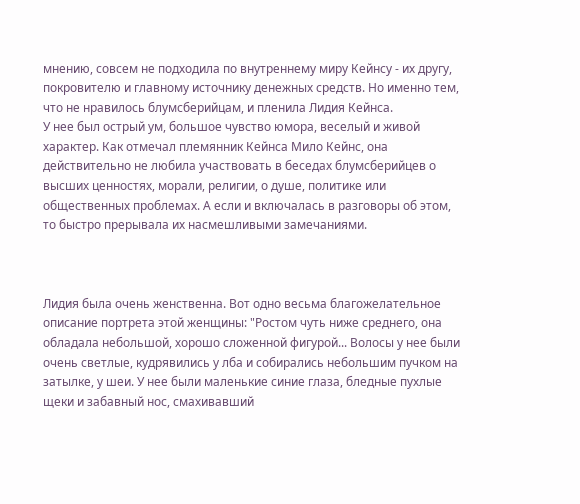мнению, совсем не подходила по внутреннему миру Кейнсу - их другу, покровителю и главному источнику денежных средств. Но именно тем, что не нравилось блумсберийцам, и пленила Лидия Кейнса.
У нее был острый ум, большое чувство юмора, веселый и живой характер. Как отмечал племянник Кейнса Мило Кейнс, она действительно не любила участвовать в беседах блумсберийцев о высших ценностях, морали, религии, о душе, политике или общественных проблемах. А если и включалась в разговоры об этом, то быстро прерывала их насмешливыми замечаниями.



Лидия была очень женственна. Вот одно весьма благожелательное описание портрета этой женщины: "Ростом чуть ниже среднего, она обладала небольшой, хорошо сложенной фигурой... Волосы у нее были очень светлые, кудрявились у лба и собирались небольшим пучком на затылке, у шеи. У нее были маленькие синие глаза, бледные пухлые щеки и забавный нос, смахивавший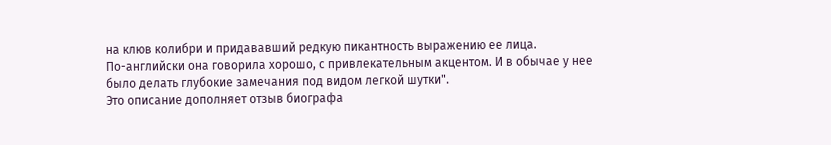на клюв колибри и придававший редкую пикантность выражению ее лица.
По-английски она говорила хорошо, с привлекательным акцентом. И в обычае у нее было делать глубокие замечания под видом легкой шутки".
Это описание дополняет отзыв биографа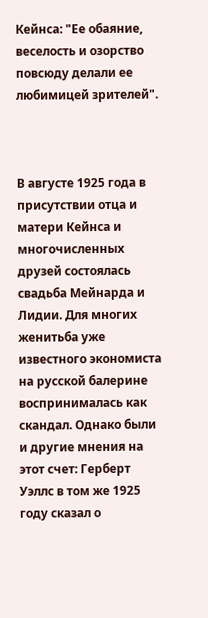Кейнса: "Ее обаяние, веселость и озорство повсюду делали ее любимицей зрителей".



В августе 1925 года в присутствии отца и матери Кейнса и многочисленных друзей состоялась свадьба Мейнарда и Лидии. Для многих женитьба уже известного экономиста на русской балерине воспринималась как скандал. Однако были и другие мнения на этот счет: Герберт Уэллс в том же 1925 году сказал о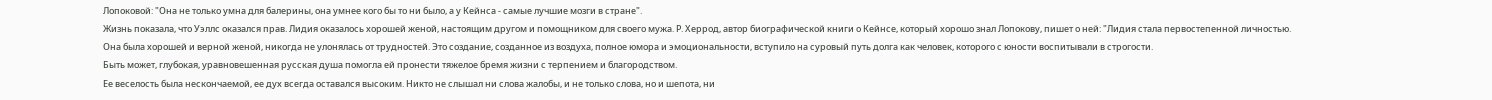Лопоковой: "Она не только умна для балерины, она умнее кого бы то ни было, а у Кейнса - самые лучшие мозги в стране".
Жизнь показала, что Уэллс оказался прав. Лидия оказалось хорошей женой, настоящим другом и помощником для своего мужа. Р. Херрод, автор биографической книги о Кейнсе, который хорошо знал Лопокову, пишет о ней: "Лидия стала первостепенной личностью.
Она была хорошей и верной женой, никогда не улонялась от трудностей. Это создание, созданное из воздуха, полное юмора и эмоциональности, вступило на суровый путь долга как человек, которого с юности воспитывали в строгости.
Быть может, глубокая, уравновешенная русская душа помогла ей пронести тяжелое бремя жизни с терпением и благородством.
Ее веселость была нескончаемой, ее дух всегда оставался высоким. Никто не слышал ни слова жалобы, и не только слова, но и шепота, ни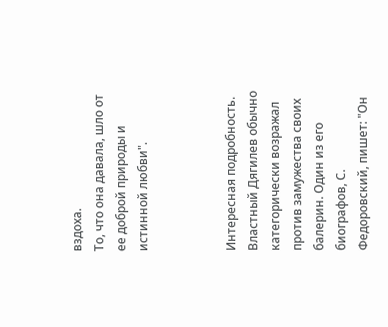вздоха.
То, что она давала, шло от ее доброй природы и истинной любви".



Интересная подробность. Властный Дягилев обычно категорически возражал против замужества своих балерин. Один из его биографов, С. Федоровский, пишет: "Он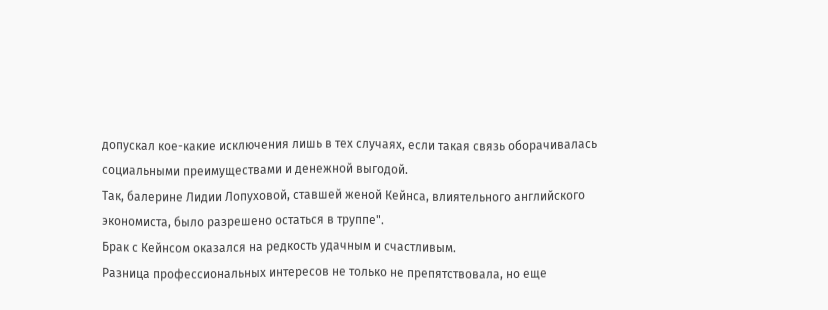допускал кое-какие исключения лишь в тех случаях, если такая связь оборачивалась социальными преимуществами и денежной выгодой.
Так, балерине Лидии Лопуховой, ставшей женой Кейнса, влиятельного английского экономиста, было разрешено остаться в труппе".
Брак с Кейнсом оказался на редкость удачным и счастливым.
Разница профессиональных интересов не только не препятствовала, но еще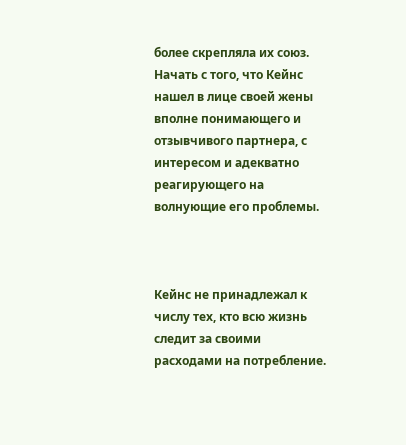более скрепляла их союз.
Начать с того, что Кейнс нашел в лице своей жены вполне понимающего и отзывчивого партнера, с интересом и адекватно реагирующего на волнующие его проблемы.



Кейнс не принадлежал к числу тех, кто всю жизнь следит за своими расходами на потребление.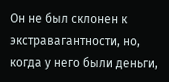Он не был склонен к экстравагантности, но, когда у него были деньги,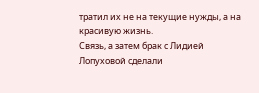тратил их не на текущие нужды, а на красивую жизнь.
Связь, а затем брак с Лидией Лопуховой сделали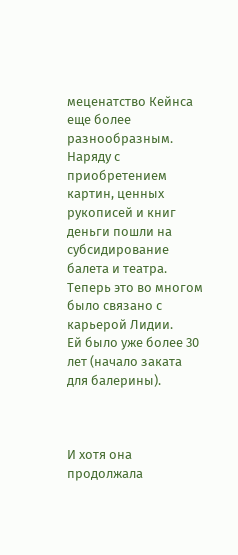меценатство Кейнса еще более разнообразным. Наряду с приобретением картин, ценных рукописей и книг деньги пошли на субсидирование балета и театра. Теперь это во многом было связано с карьерой Лидии.
Ей было уже более 30 лет (начало заката для балерины).



И хотя она продолжала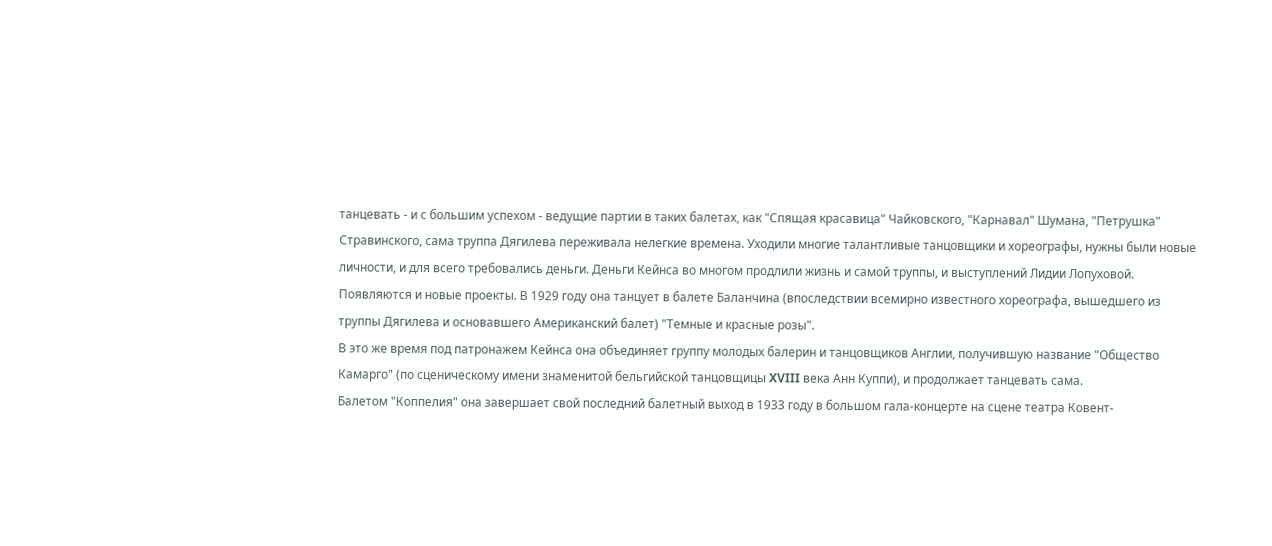танцевать - и с большим успехом - ведущие партии в таких балетах, как "Спящая красавица" Чайковского, "Карнавал" Шумана, "Петрушка" Стравинского, сама труппа Дягилева переживала нелегкие времена. Уходили многие талантливые танцовщики и хореографы, нужны были новые личности, и для всего требовались деньги. Деньги Кейнса во многом продлили жизнь и самой труппы, и выступлений Лидии Лопуховой.
Появляются и новые проекты. В 1929 году она танцует в балете Баланчина (впоследствии всемирно известного хореографа, вышедшего из труппы Дягилева и основавшего Американский балет) "Темные и красные розы".
В это же время под патронажем Кейнса она объединяет группу молодых балерин и танцовщиков Англии, получившую название "Общество Камарго" (по сценическому имени знаменитой бельгийской танцовщицы XVIII века Анн Куппи), и продолжает танцевать сама.
Балетом "Коппелия" она завершает свой последний балетный выход в 1933 году в большом гала-концерте на сцене театра Ковент-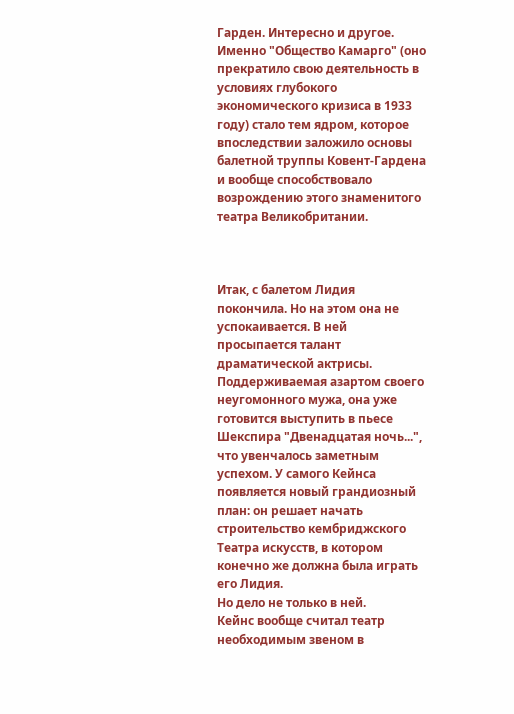Гарден. Интересно и другое. Именно "Общество Камарго" (оно прекратило свою деятельность в условиях глубокого экономического кризиса в 1933 году) стало тем ядром, которое впоследствии заложило основы балетной труппы Ковент-Гардена и вообще способствовало возрождению этого знаменитого театра Великобритании.



Итак, с балетом Лидия покончила. Но на этом она не успокаивается. В ней просыпается талант драматической актрисы.
Поддерживаемая азартом своего неугомонного мужа, она уже готовится выступить в пьесе Шекспира "Двенадцатая ночь...", что увенчалось заметным успехом. У самого Кейнса появляется новый грандиозный план: он решает начать строительство кембриджского Театра искусств, в котором конечно же должна была играть его Лидия.
Но дело не только в ней.
Кейнс вообще считал театр необходимым звеном в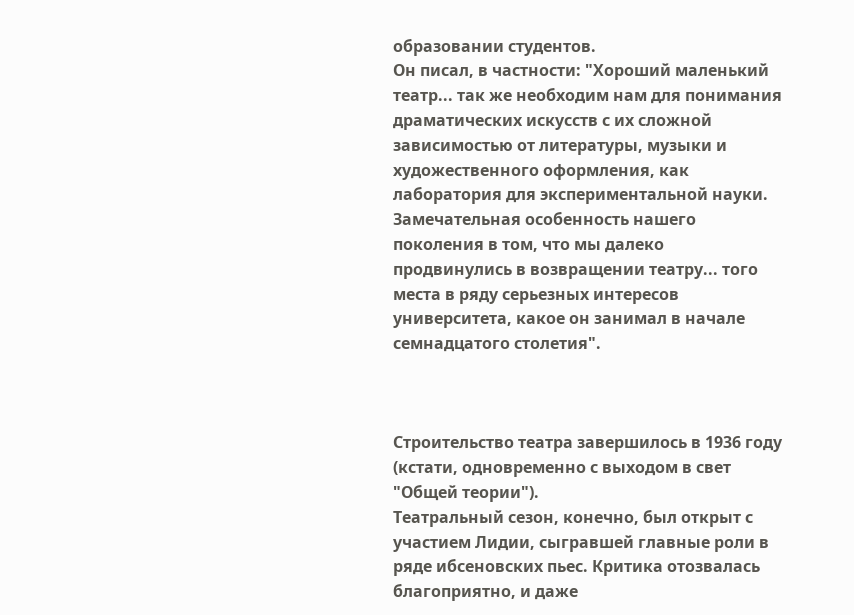образовании студентов.
Он писал, в частности: "Хороший маленький театр... так же необходим нам для понимания драматических искусств с их сложной зависимостью от литературы, музыки и художественного оформления, как лаборатория для экспериментальной науки.
Замечательная особенность нашего поколения в том, что мы далеко продвинулись в возвращении театру... того места в ряду серьезных интересов университета, какое он занимал в начале семнадцатого столетия".



Строительство театра завершилось в 1936 году (кстати, одновременно с выходом в свет "Общей теории").
Театральный сезон, конечно, был открыт с участием Лидии, сыгравшей главные роли в ряде ибсеновских пьес. Критика отозвалась благоприятно, и даже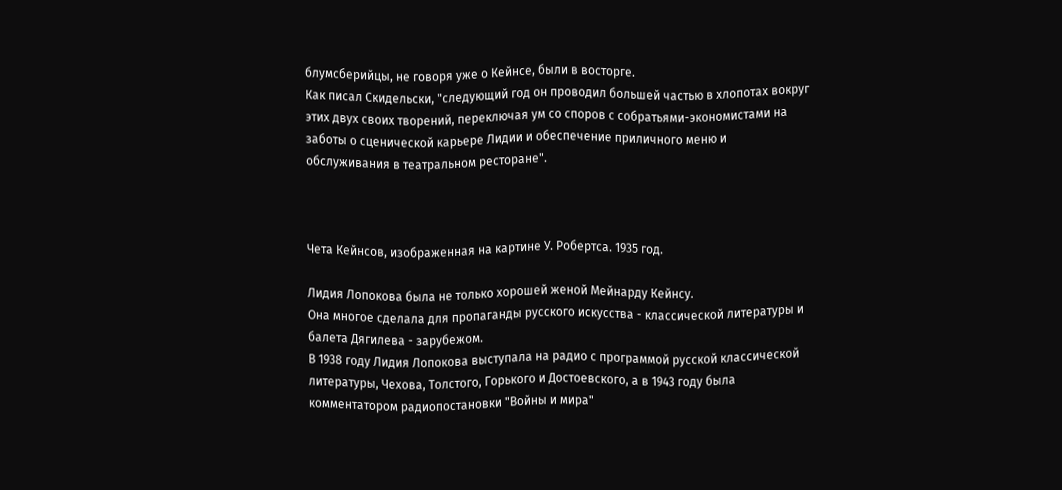блумсберийцы, не говоря уже о Кейнсе, были в восторге.
Как писал Скидельски, "следующий год он проводил большей частью в хлопотах вокруг этих двух своих творений, переключая ум со споров с собратьями-экономистами на заботы о сценической карьере Лидии и обеспечение приличного меню и обслуживания в театральном ресторане".



Чета Кейнсов, изображенная на картине У. Робертса. 1935 год.

Лидия Лопокова была не только хорошей женой Мейнарду Кейнсу.
Она многое сделала для пропаганды русского искусства - классической литературы и балета Дягилева - зарубежом.
В 1938 году Лидия Лопокова выступала на радио с программой русской классической литературы, Чехова, Толстого, Горького и Достоевского, а в 1943 году была комментатором радиопостановки "Войны и мира"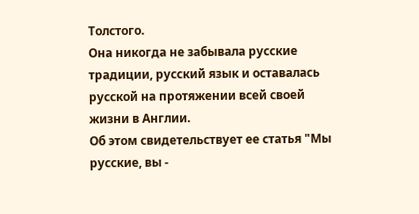Толстого.
Она никогда не забывала русские традиции, русский язык и оставалась русской на протяжении всей своей жизни в Англии.
Об этом свидетельствует ее статья "Мы русские, вы -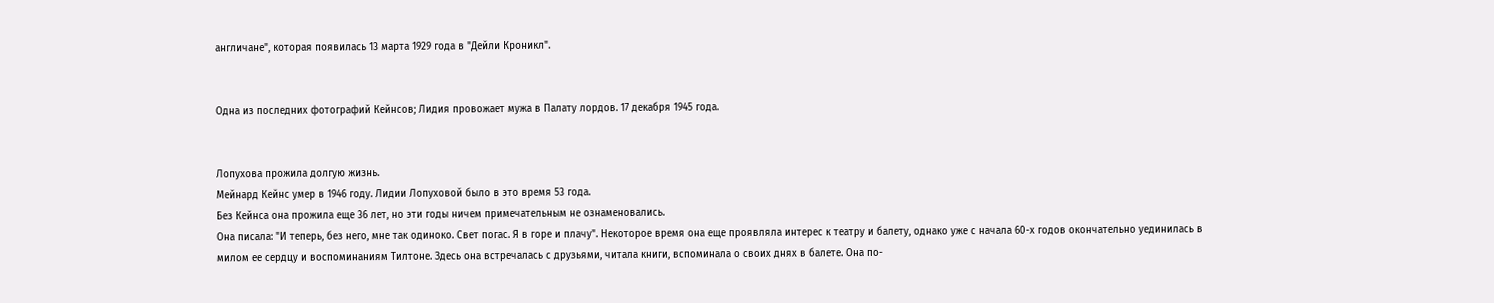англичане", которая появилась 13 марта 1929 года в "Дейли Кроникл".


Одна из последних фотографий Кейнсов; Лидия провожает мужа в Палату лордов. 17 декабря 1945 года.


Лопухова прожила долгую жизнь.
Мейнард Кейнс умер в 1946 году. Лидии Лопуховой было в это время 53 года.
Без Кейнса она прожила еще 36 лет, но эти годы ничем примечательным не ознаменовались.
Она писала: "И теперь, без него, мне так одиноко. Свет погас. Я в горе и плачу". Некоторое время она еще проявляла интерес к театру и балету, однако уже с начала 60-х годов окончательно уединилась в милом ее сердцу и воспоминаниям Тилтоне. Здесь она встречалась с друзьями, читала книги, вспоминала о своих днях в балете. Она по-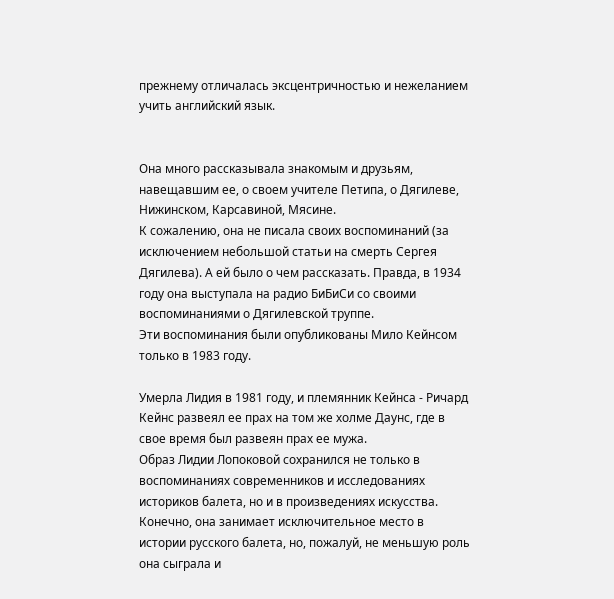прежнему отличалась эксцентричностью и нежеланием учить английский язык.


Она много рассказывала знакомым и друзьям, навещавшим ее, о своем учителе Петипа, о Дягилеве, Нижинском, Карсавиной, Мясине.
К сожалению, она не писала своих воспоминаний (за исключением небольшой статьи на смерть Сергея Дягилева). А ей было о чем рассказать. Правда, в 1934 году она выступала на радио БиБиСи со своими воспоминаниями о Дягилевской труппе.
Эти воспоминания были опубликованы Мило Кейнсом только в 1983 году.

Умерла Лидия в 1981 году, и племянник Кейнса - Ричард Кейнс развеял ее прах на том же холме Даунс, где в свое время был развеян прах ее мужа.
Образ Лидии Лопоковой сохранился не только в воспоминаниях современников и исследованиях историков балета, но и в произведениях искусства.
Конечно, она занимает исключительное место в истории русского балета, но, пожалуй, не меньшую роль она сыграла и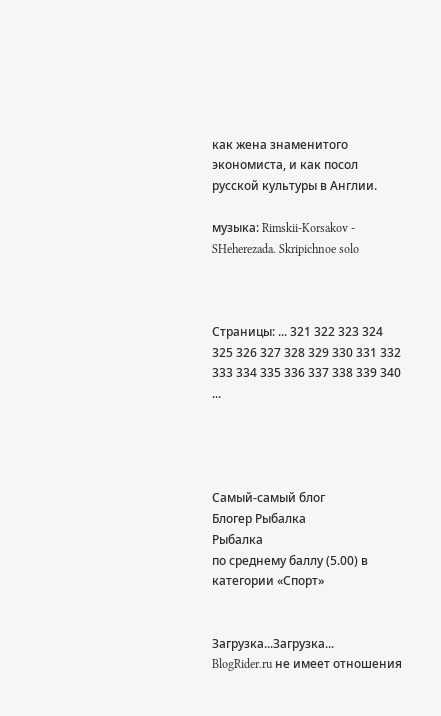как жена знаменитого экономиста, и как посол русской культуры в Англии.

музыка: Rimskii-Korsakov - SHeherezada. Skripichnoe solo



Страницы: ... 321 322 323 324 325 326 327 328 329 330 331 332 333 334 335 336 337 338 339 340 ...




Самый-самый блог
Блогер Рыбалка
Рыбалка
по среднему баллу (5.00) в категории «Спорт»


Загрузка...Загрузка...
BlogRider.ru не имеет отношения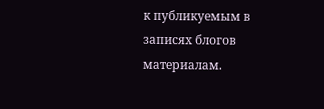к публикуемым в записях блогов материалам.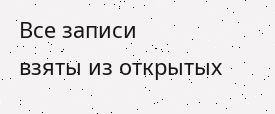Все записи
взяты из открытых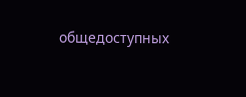общедоступных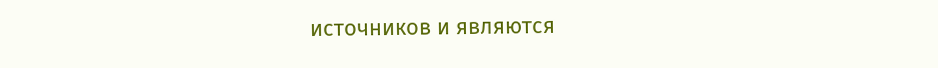источников и являются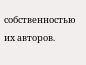собственностью их авторов.